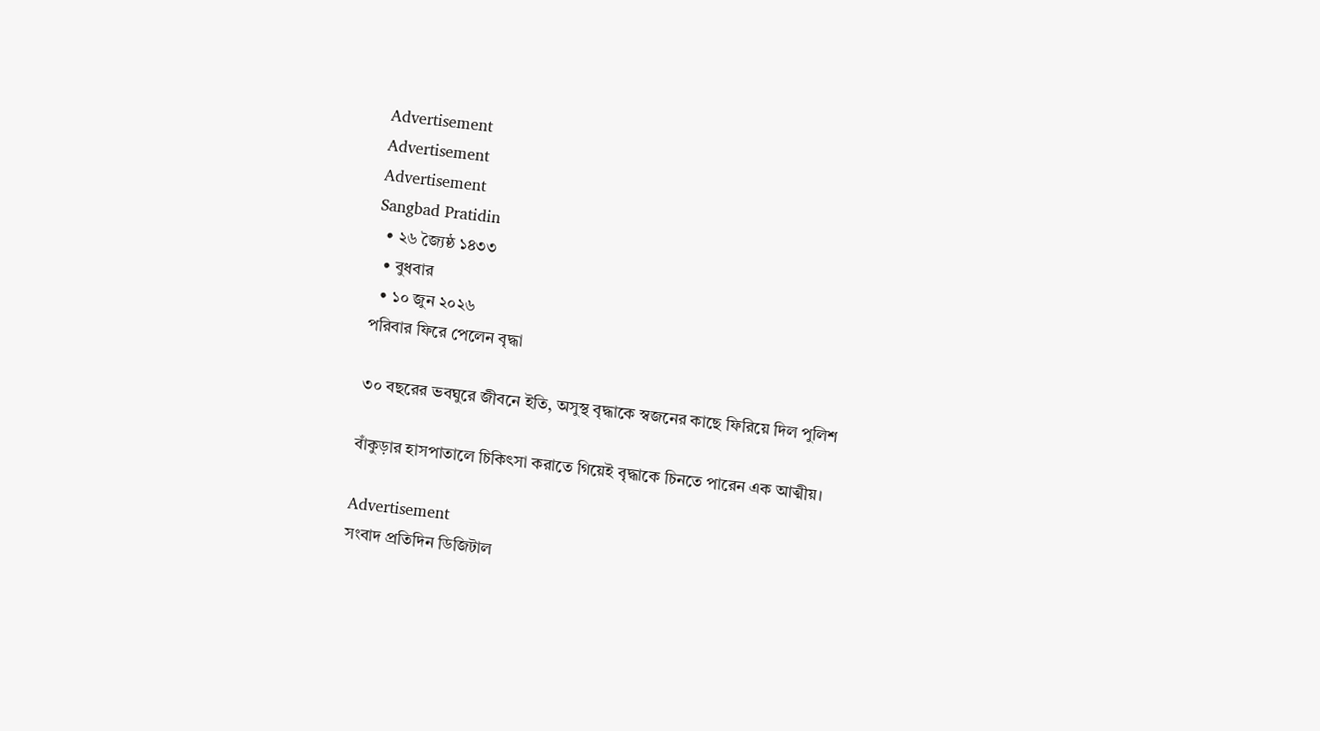Advertisement
Advertisement
Advertisement
Sangbad Pratidin
  • ২৬ জ্যৈষ্ঠ ১৪৩৩
  • বুধবার
  • ১০ জুন ২০২৬
পরিবার ফিরে পেলেন বৃদ্ধা

৩০ বছরের ভবঘুরে জীবনে ইতি, অসুস্থ বৃদ্ধাকে স্বজনের কাছে ফিরিয়ে দিল পুলিশ

বাঁকুড়ার হাসপাতালে চিকিৎসা করাতে গিয়েই বৃদ্ধাকে চিনতে পারেন এক আত্মীয়।

Advertisement
সংবাদ প্রতিদিন ডিজিটাল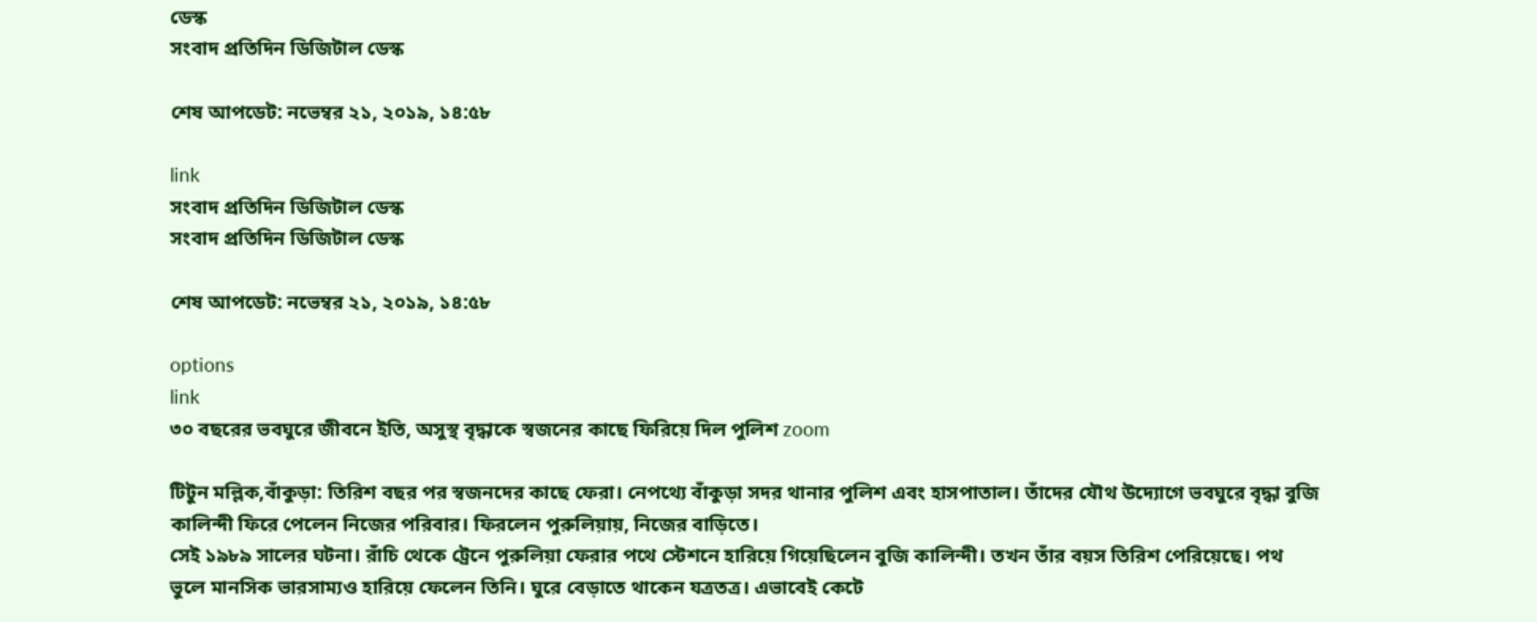ডেস্ক
সংবাদ প্রতিদিন ডিজিটাল ডেস্ক

শেষ আপডেট: নভেম্বর ২১, ২০১৯, ১৪:৫৮

link
সংবাদ প্রতিদিন ডিজিটাল ডেস্ক
সংবাদ প্রতিদিন ডিজিটাল ডেস্ক

শেষ আপডেট: নভেম্বর ২১, ২০১৯, ১৪:৫৮

options
link
৩০ বছরের ভবঘুরে জীবনে ইতি, অসুস্থ বৃদ্ধাকে স্বজনের কাছে ফিরিয়ে দিল পুলিশ zoom

টিটুন মল্লিক,বাঁকুড়া: তিরিশ বছর পর স্বজনদের কাছে ফেরা। নেপথ্যে বাঁকুড়া সদর থানার পুলিশ এবং হাসপাতাল। তাঁদের যৌথ উদ্যোগে ভবঘুরে বৃদ্ধা বুজি কালিন্দী ফিরে পেলেন নিজের পরিবার। ফিরলেন পুরুলিয়ায়, নিজের বাড়িতে।
সেই ১৯৮৯ সালের ঘটনা। রাঁচি থেকে ট্রেনে পুরুলিয়া ফেরার পথে স্টেশনে হারিয়ে গিয়েছিলেন বুজি কালিন্দী। তখন তাঁর বয়স তিরিশ পেরিয়েছে। পথ ভুলে মানসিক ভারসাম্যও হারিয়ে ফেলেন তিনি। ঘুরে বেড়াতে থাকেন যত্রতত্র। এভাবেই কেটে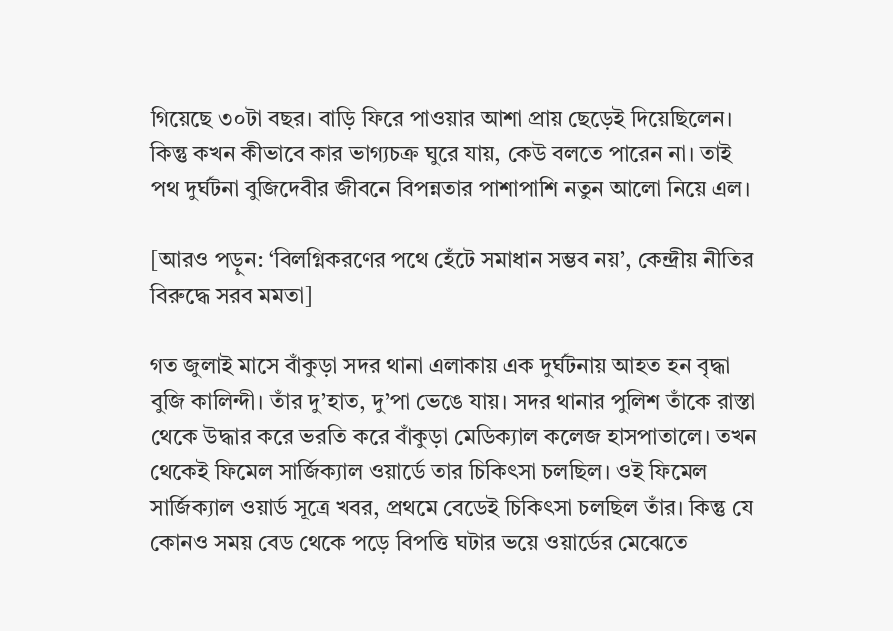গিয়েছে ৩০টা বছর। বাড়ি ফিরে পাওয়ার আশা প্রায় ছেড়েই দিয়েছিলেন। কিন্তু কখন কীভাবে কার ভাগ্যচক্র ঘুরে যায়, কেউ বলতে পারেন না। তাই পথ দুর্ঘটনা বুজিদেবীর জীবনে বিপন্নতার পাশাপাশি নতুন আলো নিয়ে এল।

[আরও পড়ুন: ‘বিলগ্নিকরণের পথে হেঁটে সমাধান সম্ভব নয়’, কেন্দ্রীয় নীতির বিরুদ্ধে সরব মমতা]

গত জুলাই মাসে বাঁকুড়া সদর থানা এলাকায় এক দুর্ঘটনায় আহত হন বৃদ্ধা বুজি কালিন্দী। তাঁর দু’হাত, দু’পা ভেঙে যায়। সদর থানার পুলিশ তাঁকে রাস্তা থেকে উদ্ধার করে ভরতি করে বাঁকুড়া মেডিক্যাল কলেজ হাসপাতালে। তখন থেকেই ফিমেল সার্জিক্যাল ওয়ার্ডে তার চিকিৎসা চলছিল। ওই ফিমেল সার্জিক্যাল ওয়ার্ড সূত্রে খবর, প্রথমে বেডেই চিকিৎসা চলছিল তাঁর। কিন্তু যে কোনও সময় বেড থেকে পড়ে বিপত্তি ঘটার ভয়ে ওয়ার্ডের মেঝেতে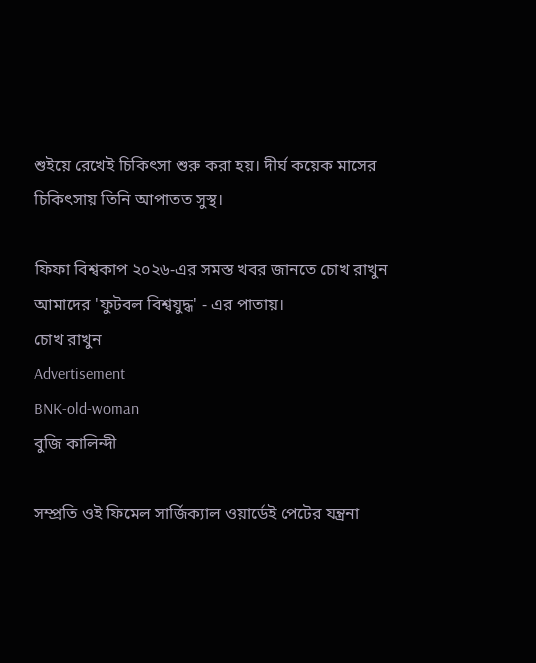শুইয়ে রেখেই চিকিৎসা শুরু করা হয়। দীর্ঘ কয়েক মাসের চিকিৎসায় তিনি আপাতত সুস্থ।

ফিফা বিশ্বকাপ ২০২৬-এর সমস্ত খবর জানতে চোখ রাখুন আমাদের 'ফুটবল বিশ্বযুদ্ধ' - এর পাতায়।
চোখ রাখুন
Advertisement
BNK-old-woman
বুজি কালিন্দী

সম্প্রতি ওই ফিমেল সার্জিক্যাল ওয়ার্ডেই পেটের যন্ত্রনা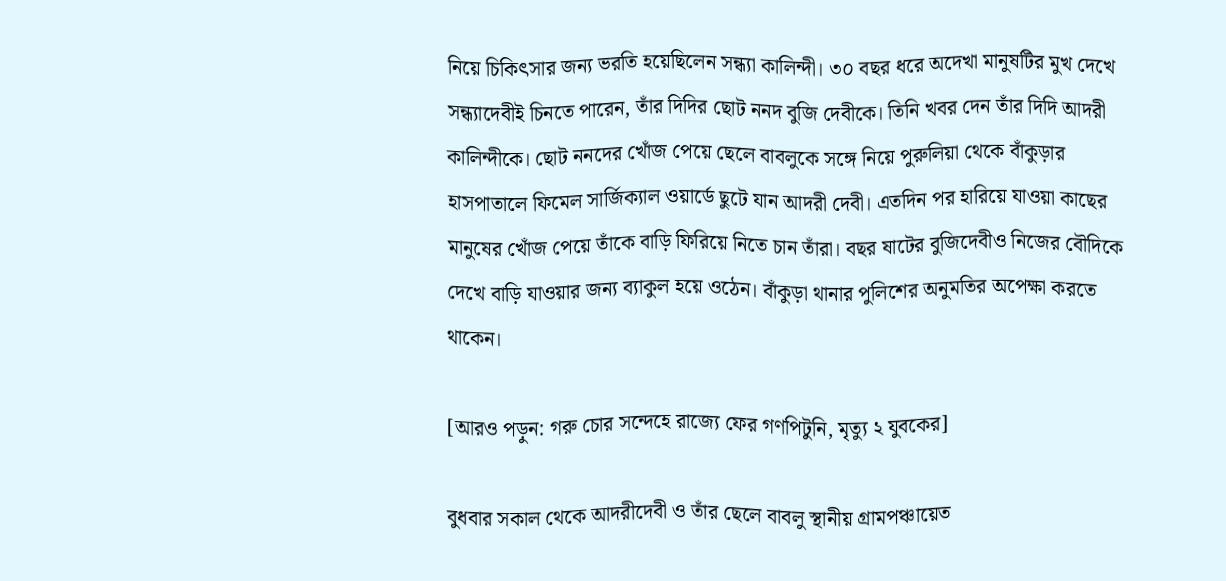নিয়ে চিকিৎসার জন্য ভরতি হয়েছিলেন সন্ধ্যা কালিন্দী। ৩০ বছর ধরে অদেখা মানুষটির মুখ দেখে সন্ধ্যাদেবীই চিনতে পারেন, তাঁর দিদির ছোট ননদ বুজি দেবীকে। তিনি খবর দেন তাঁর দিদি আদরী কালিন্দীকে। ছোট ননদের খোঁজ পেয়ে ছেলে বাবলুকে সঙ্গে নিয়ে পুরুলিয়া থেকে বাঁকুড়ার হাসপাতালে ফিমেল সার্জিক্যাল ওয়ার্ডে ছুটে যান আদরী দেবী। এতদিন পর হারিয়ে যাওয়া কাছের মানুষের খোঁজ পেয়ে তাঁকে বাড়ি ফিরিয়ে নিতে চান তাঁরা। বছর ষাটের বুজিদেবীও নিজের বৌদিকে দেখে বাড়ি যাওয়ার জন্য ব্যাকুল হয়ে ওঠেন। বাঁকুড়া থানার পুলিশের অনুমতির অপেক্ষা করতে থাকেন।

[আরও পড়ুন: গরু চোর সন্দেহে রাজ্যে ফের গণপিটুনি, মৃত্যু ২ যুবকের]

বুধবার সকাল থেকে আদরীদেবী ও তাঁর ছেলে বাবলু স্থানীয় গ্রামপঞ্চায়েত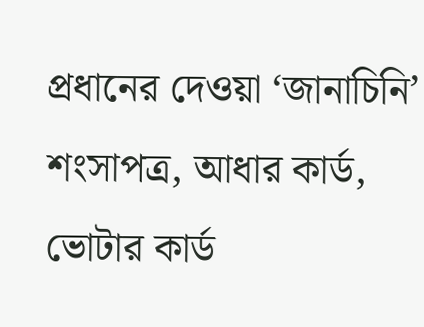প্রধানের দেওয়া ‘জানাচিনি’ শংসাপত্র, আধার কার্ড, ভোটার কার্ড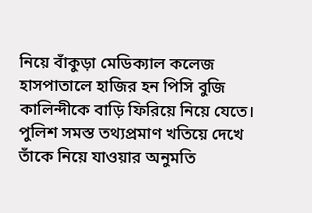নিয়ে বাঁকুড়া মেডিক্যাল কলেজ হাসপাতালে হাজির হন পিসি বুজি কালিন্দীকে বাড়ি ফিরিয়ে নিয়ে যেতে। পুলিশ সমস্ত তথ্যপ্রমাণ খতিয়ে দেখে তাঁকে নিয়ে যাওয়ার অনুমতি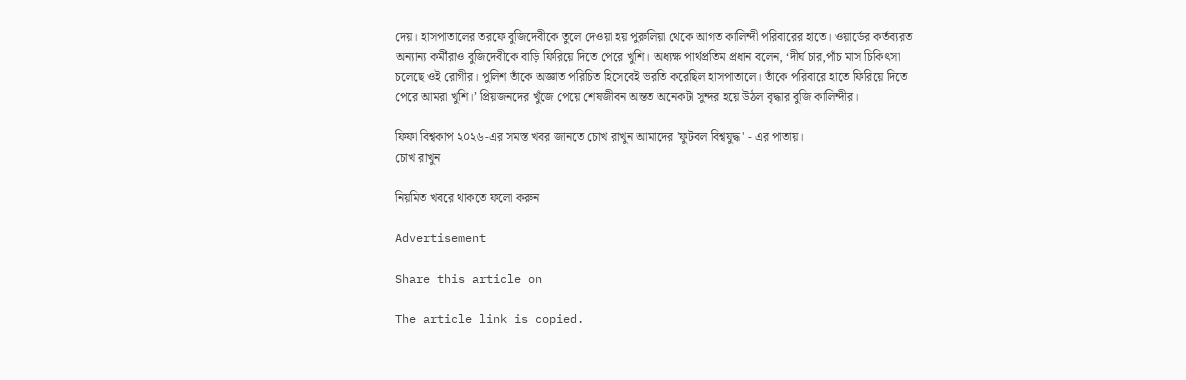দেয়। হাসপাতালের তরফে বুজিদেবীকে তুলে দেওয়া হয় পুরুলিয়া থেকে আগত কালিন্দী পরিবারের হাতে। ওয়ার্ডের কর্তব্যরত অন্যান্য কর্মীরাও বুজিদেবীকে বাড়ি ফিরিয়ে দিতে পেরে খুশি। অধ্যক্ষ পার্থপ্রতিম প্রধান বলেন, ‘দীর্ঘ চার,পাঁচ মাস চিকিৎসা চলেছে ওই রোগীর। পুলিশ তাঁকে অজ্ঞাত পরিচিত হিসেবেই ভরতি করেছিল হাসপাতালে। তাঁকে পরিবারে হাতে ফিরিয়ে দিতে পেরে আমরা খুশি।’ প্রিয়জনদের খুঁজে পেয়ে শেষজীবন অন্তত অনেকটা সুন্দর হয়ে উঠল বৃদ্ধার বুজি কালিন্দীর।

ফিফা বিশ্বকাপ ২০২৬-এর সমস্ত খবর জানতে চোখ রাখুন আমাদের 'ফুটবল বিশ্বযুদ্ধ' - এর পাতায়।
চোখ রাখুন

নিয়মিত খবরে থাকতে ফলো করুন

Advertisement

Share this article on

The article link is copied.